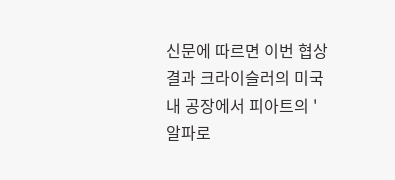신문에 따르면 이번 협상 결과 크라이슬러의 미국 내 공장에서 피아트의 '알파로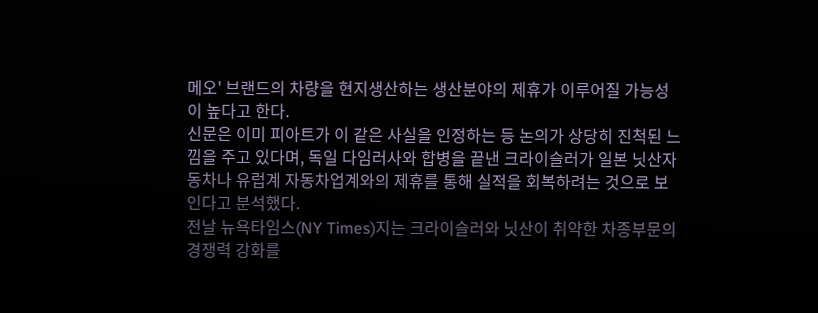메오' 브랜드의 차량을 현지생산하는 생산분야의 제휴가 이루어질 가능성이 높다고 한다.
신문은 이미 피아트가 이 같은 사실을 인정하는 등 논의가 상당히 진척된 느낌을 주고 있다며, 독일 다임러사와 합병을 끝낸 크라이슬러가 일본 닛산자동차나 유럽계 자동차업계와의 제휴를 통해 실적을 회복하려는 것으로 보인다고 분석했다.
전날 뉴욕타임스(NY Times)지는 크라이슬러와 닛산이 취약한 차종부문의 경쟁력 강화를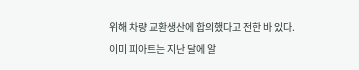위해 차량 교환생산에 합의했다고 전한 바 있다.
이미 피아트는 지난 달에 알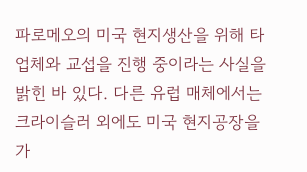파로메오의 미국 현지생산을 위해 타 업체와 교섭을 진행 중이라는 사실을 밝힌 바 있다. 다른 유럽 매체에서는 크라이슬러 외에도 미국 현지공장을 가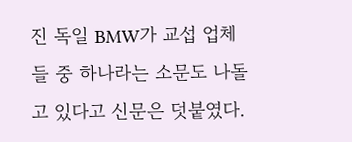진 독일 BMW가 교섭 업체들 중 하나라는 소문도 나돌고 있다고 신문은 덧붙였다.